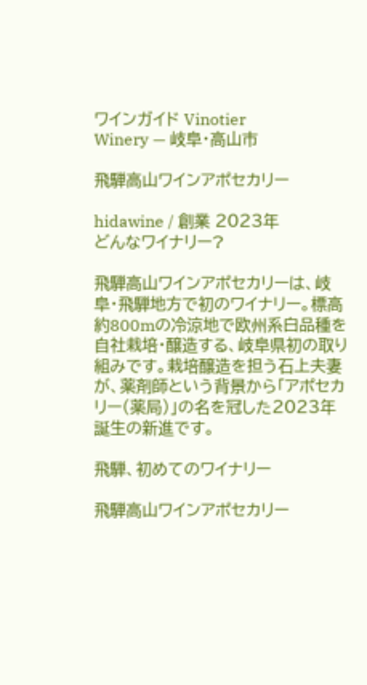ワインガイド Vinotier
Winery — 岐阜・高山市

飛騨高山ワインアポセカリー

hidawine / 創業 2023年
どんなワイナリー?

飛騨高山ワインアポセカリーは、岐阜・飛騨地方で初のワイナリー。標高約800mの冷涼地で欧州系白品種を自社栽培・醸造する、岐阜県初の取り組みです。栽培醸造を担う石上夫妻が、薬剤師という背景から「アポセカリー(薬局)」の名を冠した2023年誕生の新進です。

飛騨、初めてのワイナリー

飛騨高山ワインアポセカリー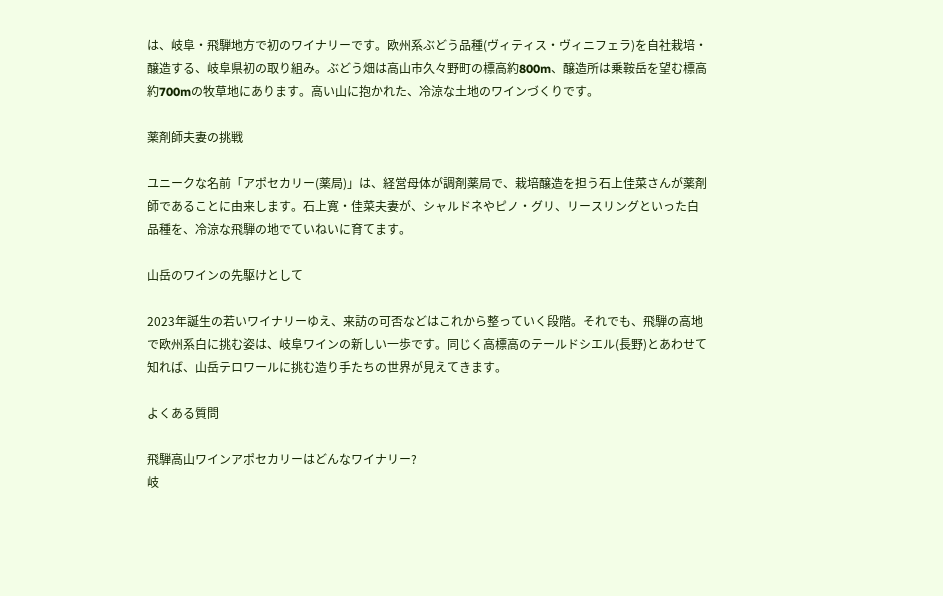は、岐阜・飛騨地方で初のワイナリーです。欧州系ぶどう品種(ヴィティス・ヴィニフェラ)を自社栽培・醸造する、岐阜県初の取り組み。ぶどう畑は高山市久々野町の標高約800m、醸造所は乗鞍岳を望む標高約700mの牧草地にあります。高い山に抱かれた、冷涼な土地のワインづくりです。

薬剤師夫妻の挑戦

ユニークな名前「アポセカリー(薬局)」は、経営母体が調剤薬局で、栽培醸造を担う石上佳菜さんが薬剤師であることに由来します。石上寛・佳菜夫妻が、シャルドネやピノ・グリ、リースリングといった白品種を、冷涼な飛騨の地でていねいに育てます。

山岳のワインの先駆けとして

2023年誕生の若いワイナリーゆえ、来訪の可否などはこれから整っていく段階。それでも、飛騨の高地で欧州系白に挑む姿は、岐阜ワインの新しい一歩です。同じく高標高のテールドシエル(長野)とあわせて知れば、山岳テロワールに挑む造り手たちの世界が見えてきます。

よくある質問

飛騨高山ワインアポセカリーはどんなワイナリー?
岐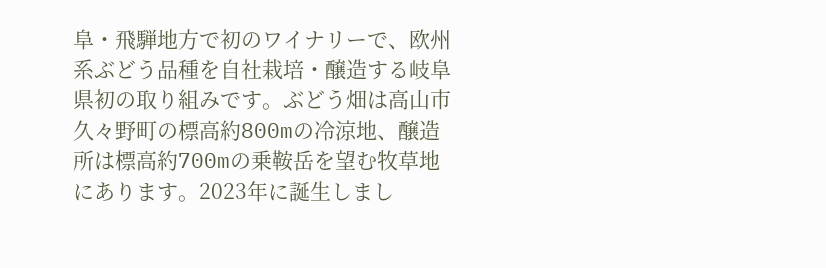阜・飛騨地方で初のワイナリーで、欧州系ぶどう品種を自社栽培・醸造する岐阜県初の取り組みです。ぶどう畑は高山市久々野町の標高約800mの冷涼地、醸造所は標高約700mの乗鞍岳を望む牧草地にあります。2023年に誕生しまし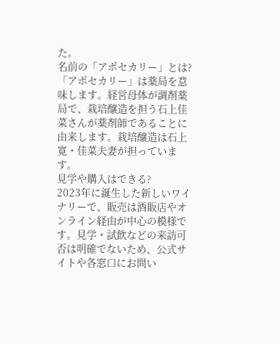た。
名前の「アポセカリー」とは?
「アポセカリー」は薬局を意味します。経営母体が調剤薬局で、栽培醸造を担う石上佳菜さんが薬剤師であることに由来します。栽培醸造は石上寛・佳菜夫妻が担っています。
見学や購入はできる?
2023年に誕生した新しいワイナリーで、販売は酒販店やオンライン経由が中心の模様です。見学・試飲などの来訪可否は明確でないため、公式サイトや各窓口にお問い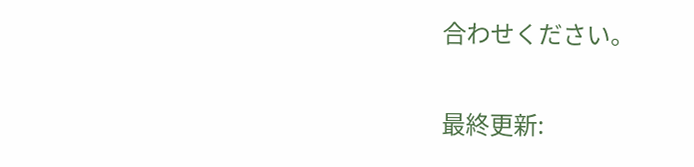合わせください。

最終更新: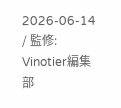2026-06-14 / 監修: Vinotier編集部